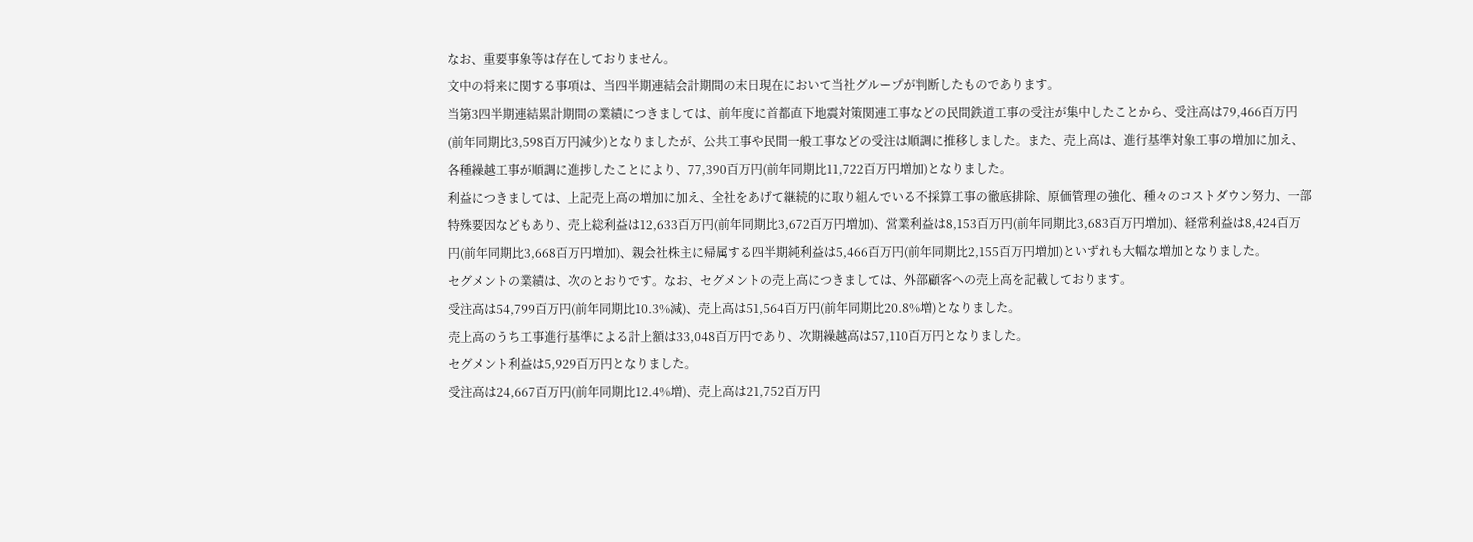なお、重要事象等は存在しておりません。
文中の将来に関する事項は、当四半期連結会計期間の末日現在において当社グループが判断したものであります。
当第3四半期連結累計期間の業績につきましては、前年度に首都直下地震対策関連工事などの民間鉄道工事の受注が集中したことから、受注高は79,466百万円(前年同期比3,598百万円減少)となりましたが、公共工事や民間一般工事などの受注は順調に推移しました。また、売上高は、進行基準対象工事の増加に加え、各種繰越工事が順調に進捗したことにより、77,390百万円(前年同期比11,722百万円増加)となりました。
利益につきましては、上記売上高の増加に加え、全社をあげて継続的に取り組んでいる不採算工事の徹底排除、原価管理の強化、種々のコストダウン努力、一部特殊要因などもあり、売上総利益は12,633百万円(前年同期比3,672百万円増加)、営業利益は8,153百万円(前年同期比3,683百万円増加)、経常利益は8,424百万円(前年同期比3,668百万円増加)、親会社株主に帰属する四半期純利益は5,466百万円(前年同期比2,155百万円増加)といずれも大幅な増加となりました。
セグメントの業績は、次のとおりです。なお、セグメントの売上高につきましては、外部顧客への売上高を記載しております。
受注高は54,799百万円(前年同期比10.3%減)、売上高は51,564百万円(前年同期比20.8%増)となりました。
売上高のうち工事進行基準による計上額は33,048百万円であり、次期繰越高は57,110百万円となりました。
セグメント利益は5,929百万円となりました。
受注高は24,667百万円(前年同期比12.4%増)、売上高は21,752百万円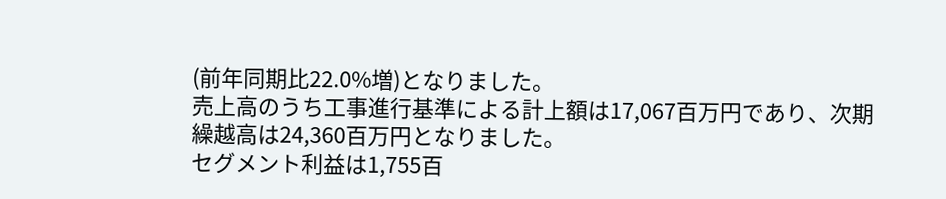(前年同期比22.0%増)となりました。
売上高のうち工事進行基準による計上額は17,067百万円であり、次期繰越高は24,360百万円となりました。
セグメント利益は1,755百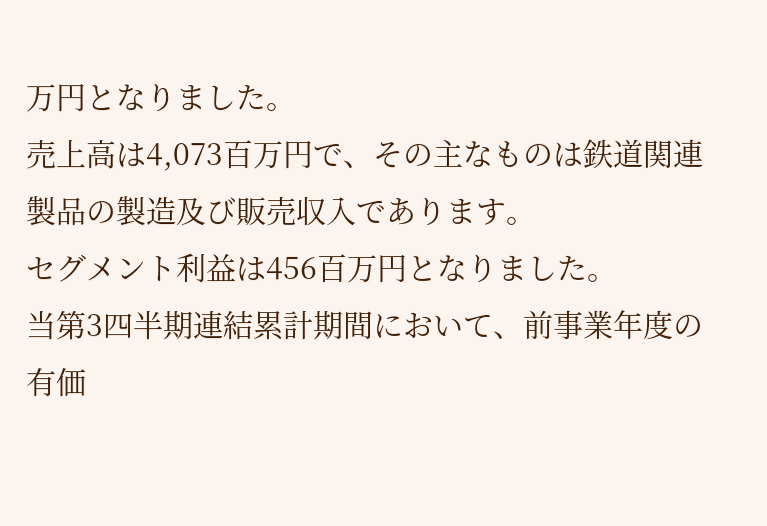万円となりました。
売上高は4,073百万円で、その主なものは鉄道関連製品の製造及び販売収入であります。
セグメント利益は456百万円となりました。
当第3四半期連結累計期間において、前事業年度の有価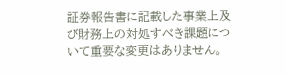証券報告書に記載した事業上及び財務上の対処すべき課題について重要な変更はありません。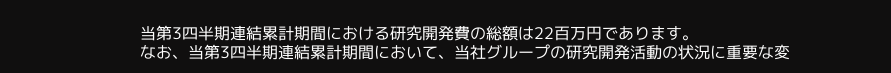当第3四半期連結累計期間における研究開発費の総額は22百万円であります。
なお、当第3四半期連結累計期間において、当社グループの研究開発活動の状況に重要な変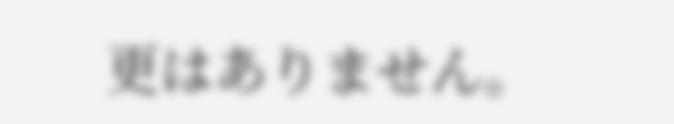更はありません。